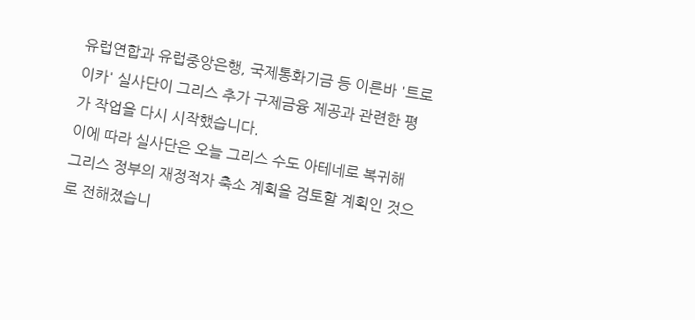유럽연합과 유럽중앙은행, 국제통화기금 등 이른바 '트로이카' 실사단이 그리스 추가 구제금융 제공과 관련한 평가 작업을 다시 시작했습니다.
이에 따라 실사단은 오늘 그리스 수도 아테네로 복귀해 그리스 정부의 재정적자 축소 계획을 검토할 계획인 것으로 전해졌습니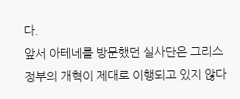다.
앞서 아테네를 방문했던 실사단은 그리스 정부의 개혁이 제대로 이행되고 있지 않다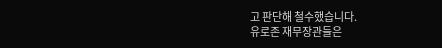고 판단해 철수했습니다.
유로존 재무장관들은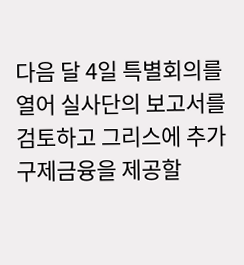다음 달 4일 특별회의를 열어 실사단의 보고서를 검토하고 그리스에 추가 구제금융을 제공할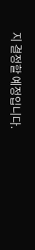지 결정할 예정입니다.